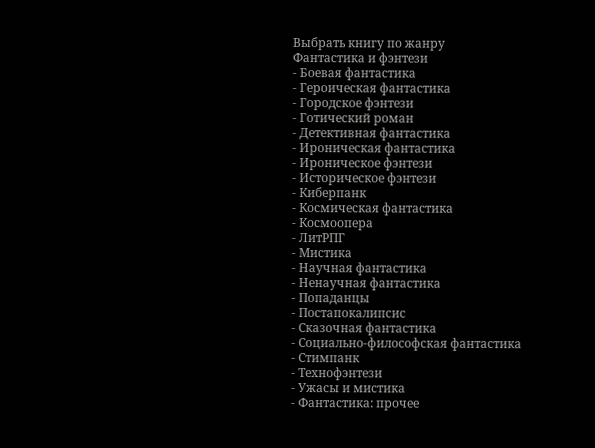Выбрать книгу по жанру
Фантастика и фэнтези
- Боевая фантастика
- Героическая фантастика
- Городское фэнтези
- Готический роман
- Детективная фантастика
- Ироническая фантастика
- Ироническое фэнтези
- Историческое фэнтези
- Киберпанк
- Космическая фантастика
- Космоопера
- ЛитРПГ
- Мистика
- Научная фантастика
- Ненаучная фантастика
- Попаданцы
- Постапокалипсис
- Сказочная фантастика
- Социально-философская фантастика
- Стимпанк
- Технофэнтези
- Ужасы и мистика
- Фантастика: прочее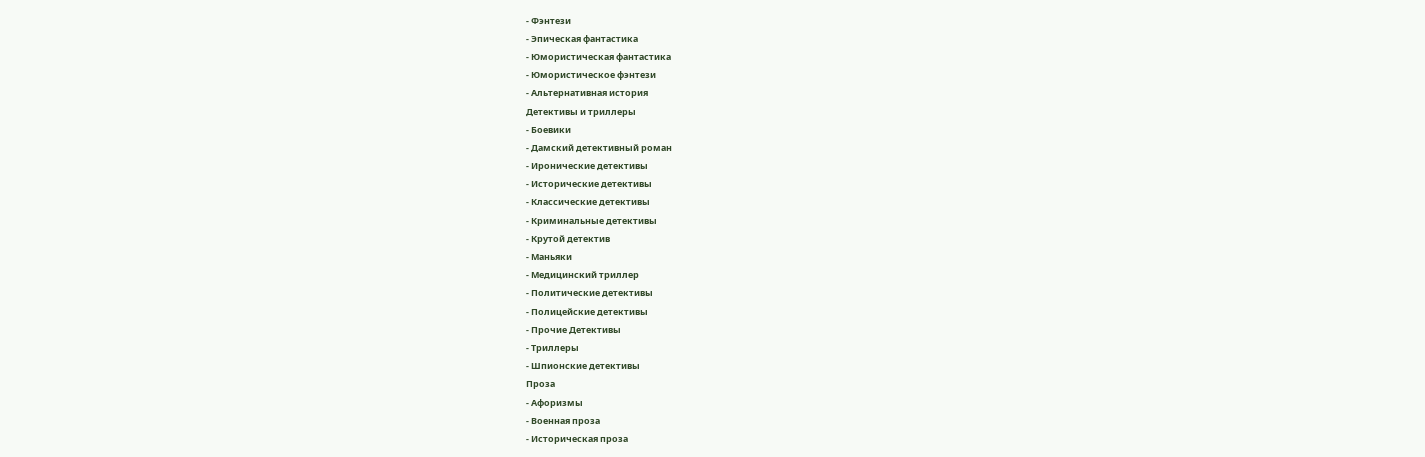- Фэнтези
- Эпическая фантастика
- Юмористическая фантастика
- Юмористическое фэнтези
- Альтернативная история
Детективы и триллеры
- Боевики
- Дамский детективный роман
- Иронические детективы
- Исторические детективы
- Классические детективы
- Криминальные детективы
- Крутой детектив
- Маньяки
- Медицинский триллер
- Политические детективы
- Полицейские детективы
- Прочие Детективы
- Триллеры
- Шпионские детективы
Проза
- Афоризмы
- Военная проза
- Историческая проза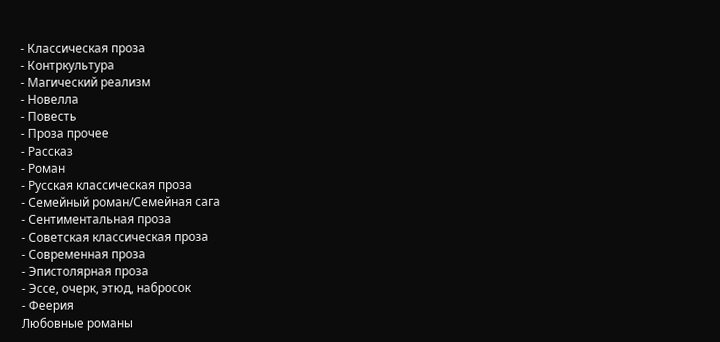- Классическая проза
- Контркультура
- Магический реализм
- Новелла
- Повесть
- Проза прочее
- Рассказ
- Роман
- Русская классическая проза
- Семейный роман/Семейная сага
- Сентиментальная проза
- Советская классическая проза
- Современная проза
- Эпистолярная проза
- Эссе, очерк, этюд, набросок
- Феерия
Любовные романы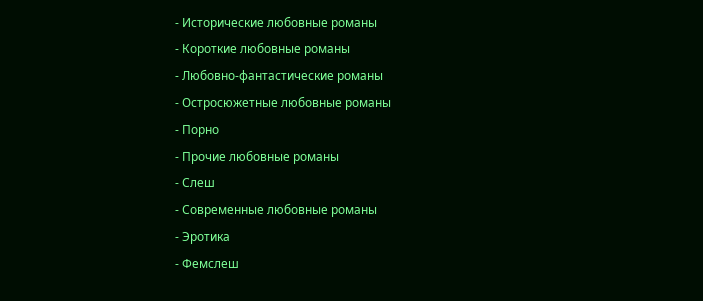- Исторические любовные романы
- Короткие любовные романы
- Любовно-фантастические романы
- Остросюжетные любовные романы
- Порно
- Прочие любовные романы
- Слеш
- Современные любовные романы
- Эротика
- Фемслеш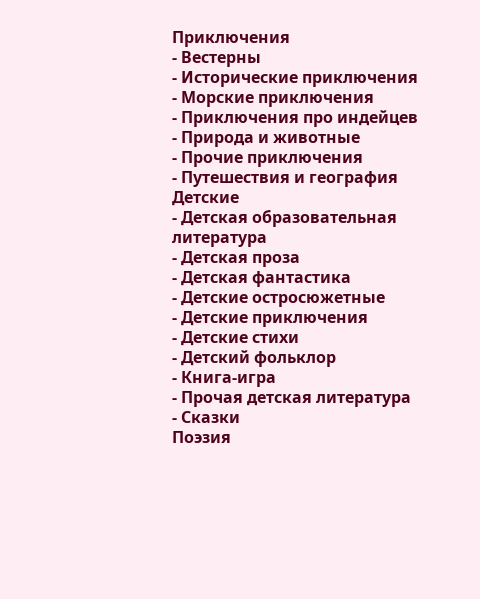Приключения
- Вестерны
- Исторические приключения
- Морские приключения
- Приключения про индейцев
- Природа и животные
- Прочие приключения
- Путешествия и география
Детские
- Детская образовательная литература
- Детская проза
- Детская фантастика
- Детские остросюжетные
- Детские приключения
- Детские стихи
- Детский фольклор
- Книга-игра
- Прочая детская литература
- Сказки
Поэзия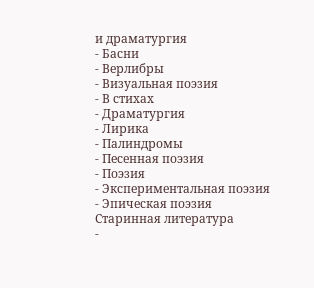и драматургия
- Басни
- Верлибры
- Визуальная поэзия
- В стихах
- Драматургия
- Лирика
- Палиндромы
- Песенная поэзия
- Поэзия
- Экспериментальная поэзия
- Эпическая поэзия
Старинная литература
-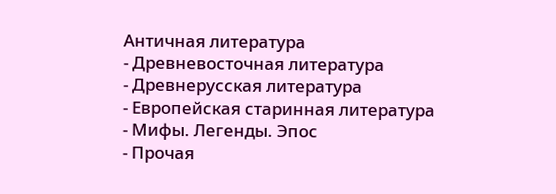Античная литература
- Древневосточная литература
- Древнерусская литература
- Европейская старинная литература
- Мифы. Легенды. Эпос
- Прочая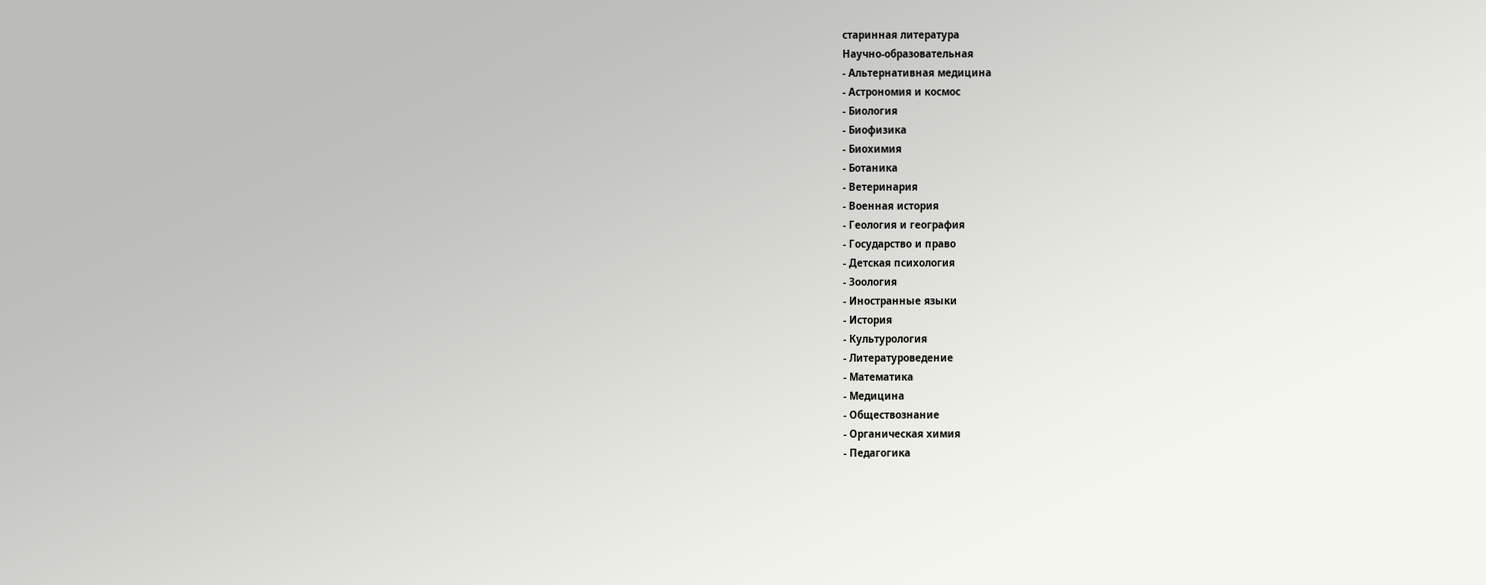старинная литература
Научно-образовательная
- Альтернативная медицина
- Астрономия и космос
- Биология
- Биофизика
- Биохимия
- Ботаника
- Ветеринария
- Военная история
- Геология и география
- Государство и право
- Детская психология
- Зоология
- Иностранные языки
- История
- Культурология
- Литературоведение
- Математика
- Медицина
- Обществознание
- Органическая химия
- Педагогика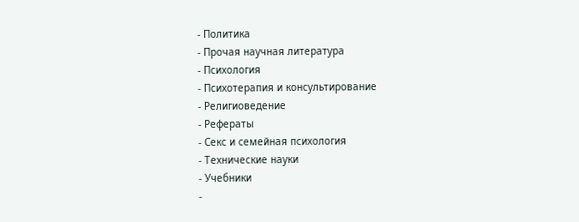- Политика
- Прочая научная литература
- Психология
- Психотерапия и консультирование
- Религиоведение
- Рефераты
- Секс и семейная психология
- Технические науки
- Учебники
-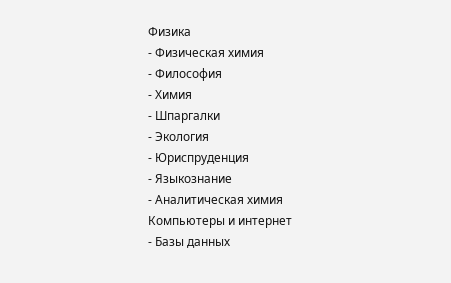Физика
- Физическая химия
- Философия
- Химия
- Шпаргалки
- Экология
- Юриспруденция
- Языкознание
- Аналитическая химия
Компьютеры и интернет
- Базы данных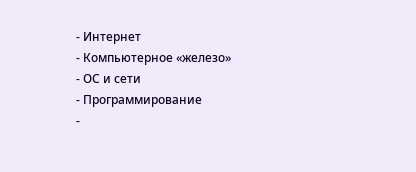- Интернет
- Компьютерное «железо»
- ОС и сети
- Программирование
-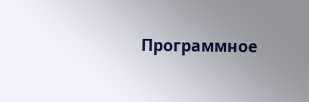Программное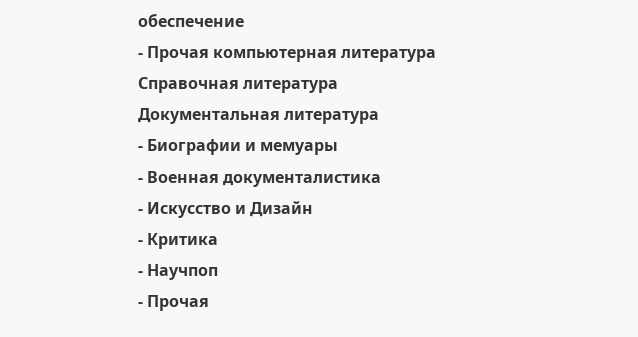обеспечение
- Прочая компьютерная литература
Справочная литература
Документальная литература
- Биографии и мемуары
- Военная документалистика
- Искусство и Дизайн
- Критика
- Научпоп
- Прочая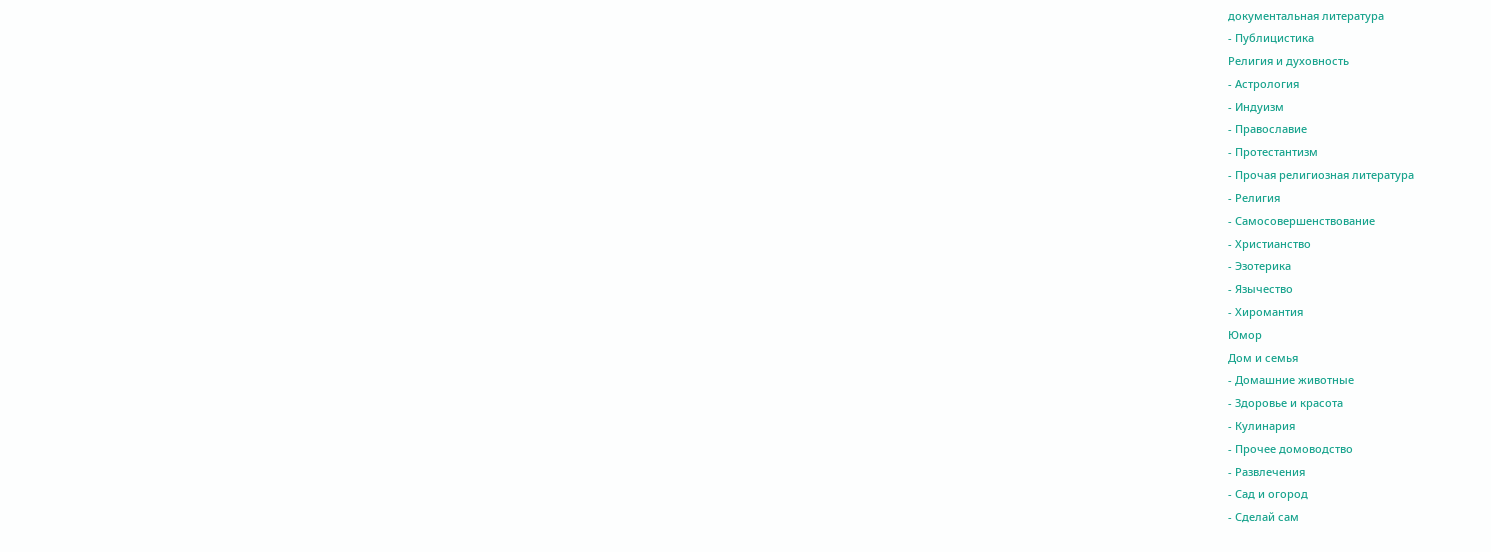документальная литература
- Публицистика
Религия и духовность
- Астрология
- Индуизм
- Православие
- Протестантизм
- Прочая религиозная литература
- Религия
- Самосовершенствование
- Христианство
- Эзотерика
- Язычество
- Хиромантия
Юмор
Дом и семья
- Домашние животные
- Здоровье и красота
- Кулинария
- Прочее домоводство
- Развлечения
- Сад и огород
- Сделай сам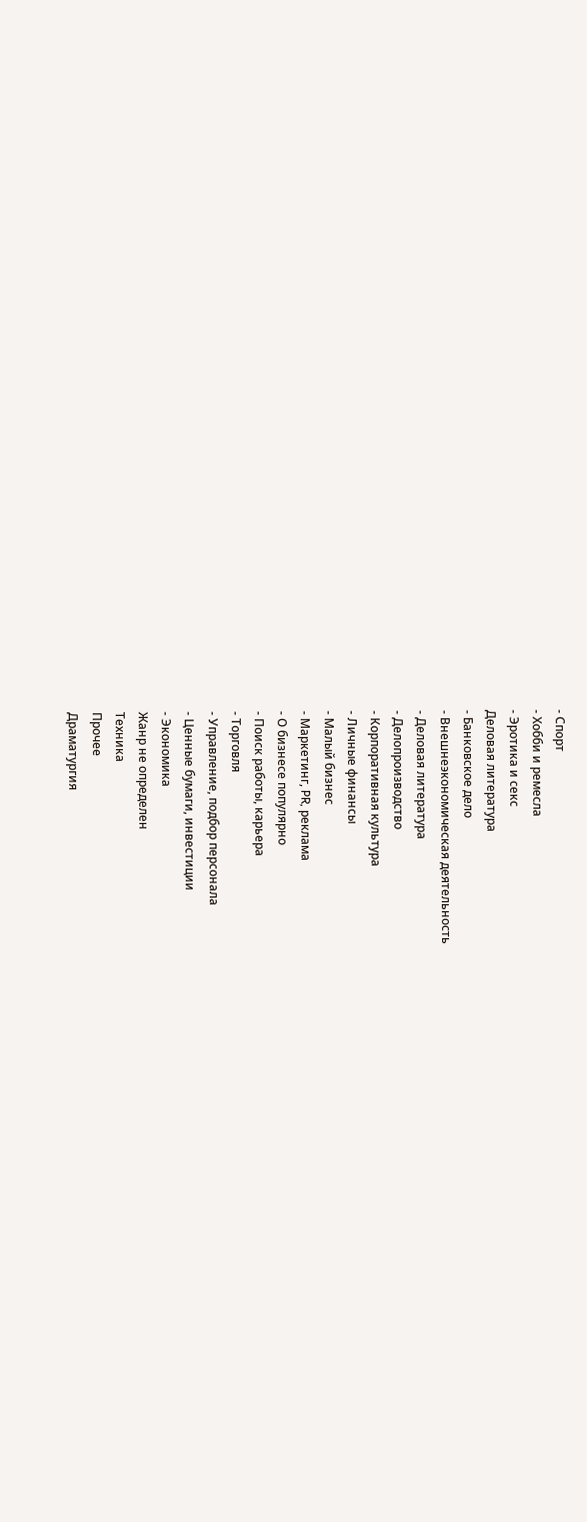- Спорт
- Хобби и ремесла
- Эротика и секс
Деловая литература
- Банковское дело
- Внешнеэкономическая деятельность
- Деловая литература
- Делопроизводство
- Корпоративная культура
- Личные финансы
- Малый бизнес
- Маркетинг, PR, реклама
- О бизнесе популярно
- Поиск работы, карьера
- Торговля
- Управление, подбор персонала
- Ценные бумаги, инвестиции
- Экономика
Жанр не определен
Техника
Прочее
Драматургия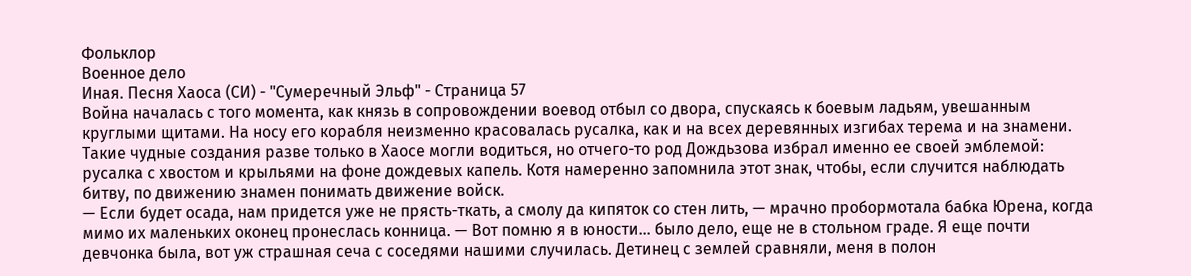Фольклор
Военное дело
Иная. Песня Хаоса (СИ) - "Сумеречный Эльф" - Страница 57
Война началась с того момента, как князь в сопровождении воевод отбыл со двора, спускаясь к боевым ладьям, увешанным круглыми щитами. На носу его корабля неизменно красовалась русалка, как и на всех деревянных изгибах терема и на знамени. Такие чудные создания разве только в Хаосе могли водиться, но отчего-то род Дождьзова избрал именно ее своей эмблемой: русалка с хвостом и крыльями на фоне дождевых капель. Котя намеренно запомнила этот знак, чтобы, если случится наблюдать битву, по движению знамен понимать движение войск.
— Если будет осада, нам придется уже не прясть-ткать, а смолу да кипяток со стен лить, — мрачно пробормотала бабка Юрена, когда мимо их маленьких оконец пронеслась конница. — Вот помню я в юности… было дело, еще не в стольном граде. Я еще почти девчонка была, вот уж страшная сеча с соседями нашими случилась. Детинец с землей сравняли, меня в полон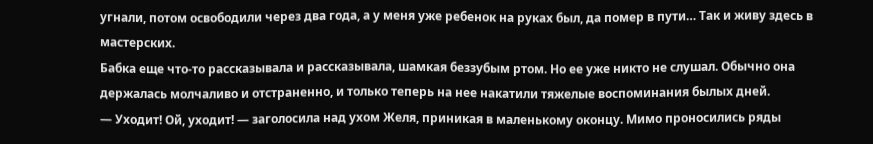угнали, потом освободили через два года, а у меня уже ребенок на руках был, да помер в пути… Так и живу здесь в мастерских.
Бабка еще что-то рассказывала и рассказывала, шамкая беззубым ртом. Но ее уже никто не слушал. Обычно она держалась молчаливо и отстраненно, и только теперь на нее накатили тяжелые воспоминания былых дней.
— Уходит! Ой, уходит! — заголосила над ухом Желя, приникая в маленькому оконцу. Мимо проносились ряды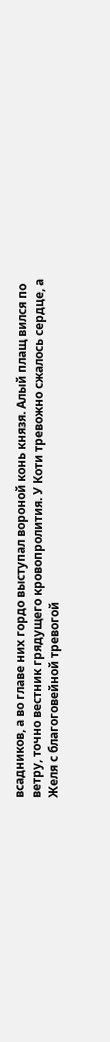всадников, а во главе них гордо выступал вороной конь князя. Алый плащ вился по ветру, точно вестник грядущего кровопролития. У Коти тревожно сжалось сердце, а Желя с благоговейной тревогой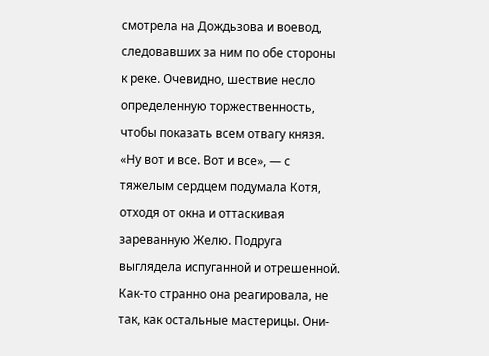смотрела на Дождьзова и воевод, следовавших за ним по обе стороны к реке. Очевидно, шествие несло определенную торжественность, чтобы показать всем отвагу князя.
«Ну вот и все. Вот и все», — с тяжелым сердцем подумала Котя, отходя от окна и оттаскивая зареванную Желю. Подруга выглядела испуганной и отрешенной. Как-то странно она реагировала, не так, как остальные мастерицы. Они-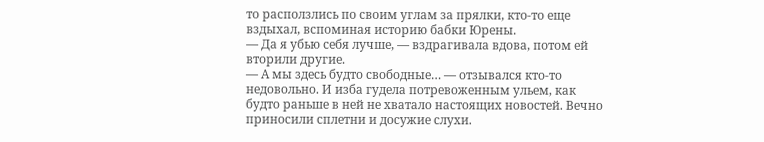то расползлись по своим углам за прялки, кто-то еще вздыхал, вспоминая историю бабки Юрены.
— Да я убью себя лучше, — вздрагивала вдова, потом ей вторили другие.
— А мы здесь будто свободные… — отзывался кто-то недовольно. И изба гудела потревоженным ульем, как будто раньше в ней не хватало настоящих новостей. Вечно приносили сплетни и досужие слухи.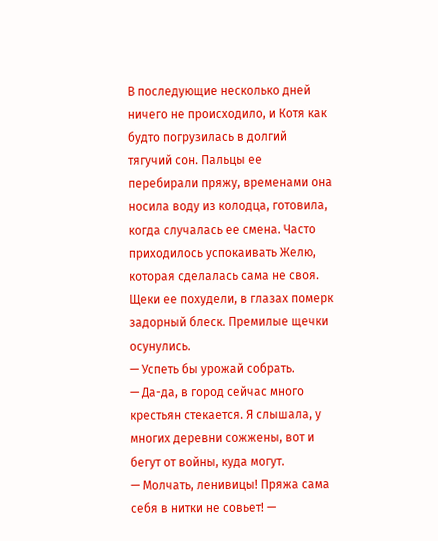В последующие несколько дней ничего не происходило, и Котя как будто погрузилась в долгий тягучий сон. Пальцы ее перебирали пряжу, временами она носила воду из колодца, готовила, когда случалась ее смена. Часто приходилось успокаивать Желю, которая сделалась сама не своя. Щеки ее похудели, в глазах померк задорный блеск. Премилые щечки осунулись.
— Успеть бы урожай собрать.
— Да-да, в город сейчас много крестьян стекается. Я слышала, у многих деревни сожжены, вот и бегут от войны, куда могут.
— Молчать, ленивицы! Пряжа сама себя в нитки не совьет! —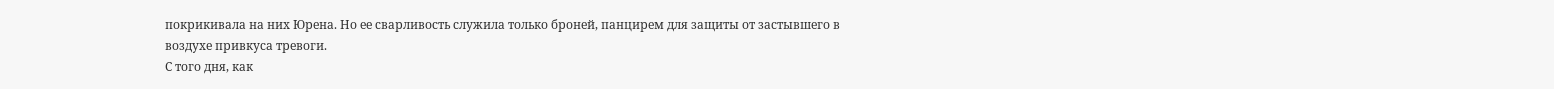покрикивала на них Юрена. Но ее сварливость служила только броней, панцирем для защиты от застывшего в воздухе привкуса тревоги.
С того дня, как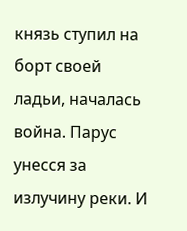князь ступил на борт своей ладьи, началась война. Парус унесся за излучину реки. И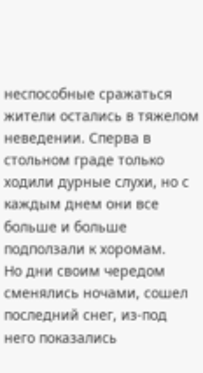неспособные сражаться жители остались в тяжелом неведении. Сперва в стольном граде только ходили дурные слухи, но с каждым днем они все больше и больше подползали к хоромам.
Но дни своим чередом сменялись ночами, сошел последний снег, из-под него показались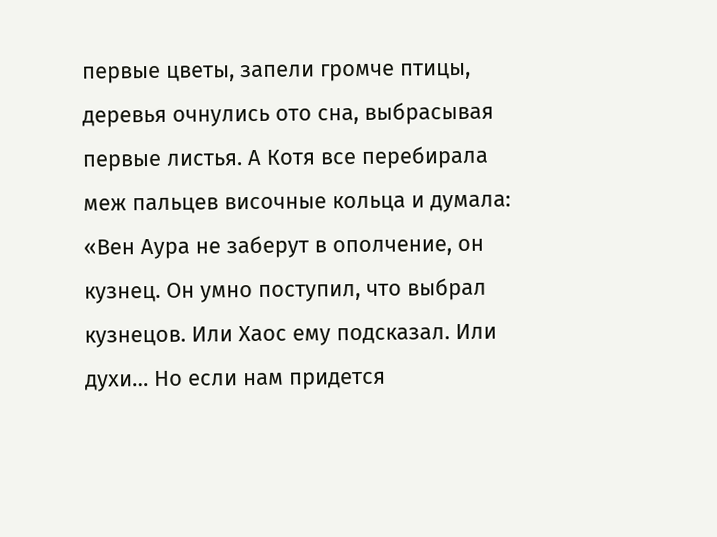первые цветы, запели громче птицы, деревья очнулись ото сна, выбрасывая первые листья. А Котя все перебирала меж пальцев височные кольца и думала: «Вен Аура не заберут в ополчение, он кузнец. Он умно поступил, что выбрал кузнецов. Или Хаос ему подсказал. Или духи… Но если нам придется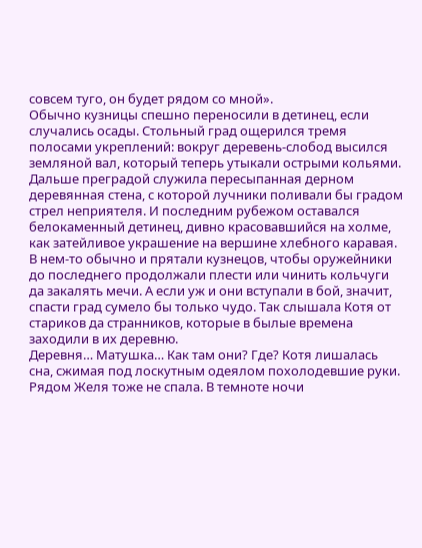совсем туго, он будет рядом со мной».
Обычно кузницы спешно переносили в детинец, если случались осады. Стольный град ощерился тремя полосами укреплений: вокруг деревень-слобод высился земляной вал, который теперь утыкали острыми кольями. Дальше преградой служила пересыпанная дерном деревянная стена, с которой лучники поливали бы градом стрел неприятеля. И последним рубежом оставался белокаменный детинец, дивно красовавшийся на холме, как затейливое украшение на вершине хлебного каравая. В нем-то обычно и прятали кузнецов, чтобы оружейники до последнего продолжали плести или чинить кольчуги да закалять мечи. А если уж и они вступали в бой, значит, спасти град сумело бы только чудо. Так слышала Котя от стариков да странников, которые в былые времена заходили в их деревню.
Деревня… Матушка… Как там они? Где? Котя лишалась сна, сжимая под лоскутным одеялом похолодевшие руки. Рядом Желя тоже не спала. В темноте ночи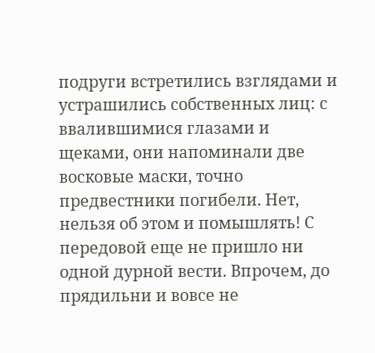подруги встретились взглядами и устрашились собственных лиц: с ввалившимися глазами и щеками, они напоминали две восковые маски, точно предвестники погибели. Нет, нельзя об этом и помышлять! С передовой еще не пришло ни одной дурной вести. Впрочем, до прядильни и вовсе не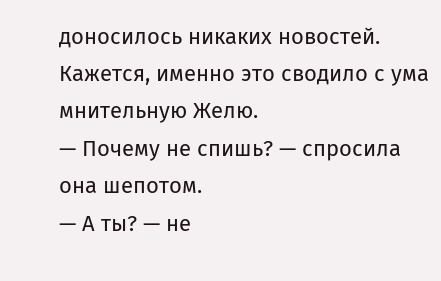доносилось никаких новостей. Кажется, именно это сводило с ума мнительную Желю.
— Почему не спишь? — спросила она шепотом.
— А ты? — не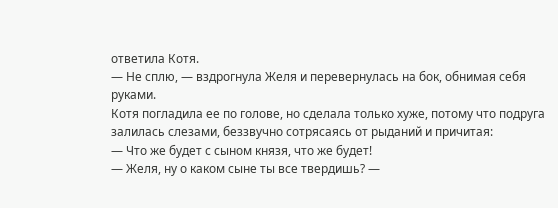ответила Котя.
— Не сплю, — вздрогнула Желя и перевернулась на бок, обнимая себя руками.
Котя погладила ее по голове, но сделала только хуже, потому что подруга залилась слезами, беззвучно сотрясаясь от рыданий и причитая:
— Что же будет с сыном князя, что же будет!
— Желя, ну о каком сыне ты все твердишь? —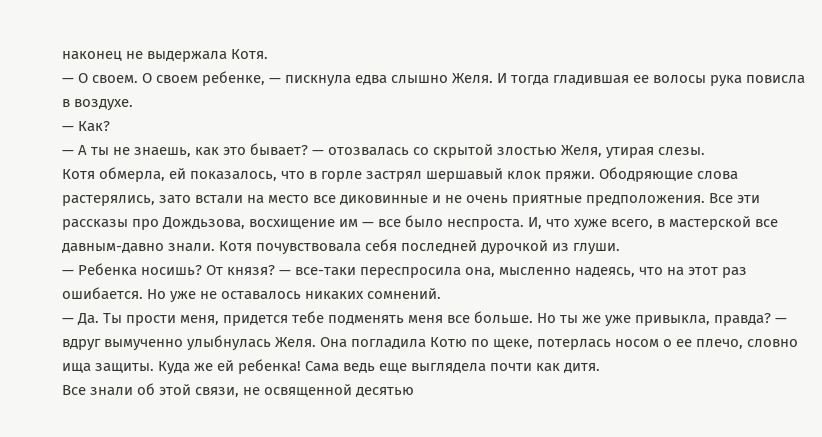наконец не выдержала Котя.
— О своем. О своем ребенке, — пискнула едва слышно Желя. И тогда гладившая ее волосы рука повисла в воздухе.
— Как?
— А ты не знаешь, как это бывает? — отозвалась со скрытой злостью Желя, утирая слезы.
Котя обмерла, ей показалось, что в горле застрял шершавый клок пряжи. Ободряющие слова растерялись, зато встали на место все диковинные и не очень приятные предположения. Все эти рассказы про Дождьзова, восхищение им — все было неспроста. И, что хуже всего, в мастерской все давным-давно знали. Котя почувствовала себя последней дурочкой из глуши.
— Ребенка носишь? От князя? — все-таки переспросила она, мысленно надеясь, что на этот раз ошибается. Но уже не оставалось никаких сомнений.
— Да. Ты прости меня, придется тебе подменять меня все больше. Но ты же уже привыкла, правда? — вдруг вымученно улыбнулась Желя. Она погладила Котю по щеке, потерлась носом о ее плечо, словно ища защиты. Куда же ей ребенка! Сама ведь еще выглядела почти как дитя.
Все знали об этой связи, не освященной десятью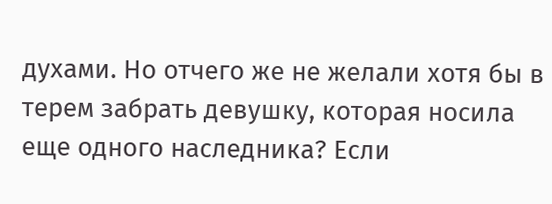духами. Но отчего же не желали хотя бы в терем забрать девушку, которая носила еще одного наследника? Если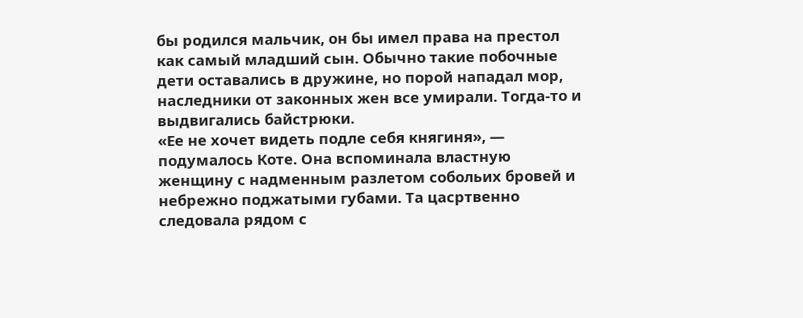бы родился мальчик, он бы имел права на престол как самый младший сын. Обычно такие побочные дети оставались в дружине, но порой нападал мор, наследники от законных жен все умирали. Тогда-то и выдвигались байстрюки.
«Ее не хочет видеть подле себя княгиня», — подумалось Коте. Она вспоминала властную женщину с надменным разлетом собольих бровей и небрежно поджатыми губами. Та цасртвенно следовала рядом с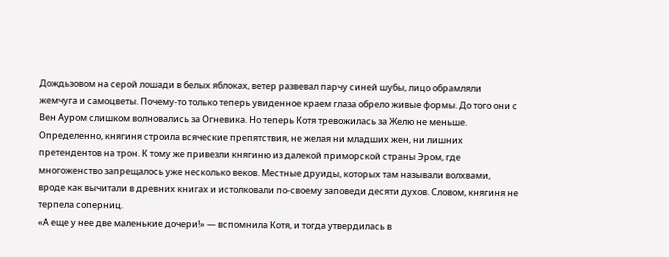Дождьзовом на серой лошади в белых яблоках, ветер развевал парчу синей шубы, лицо обрамляли жемчуга и самоцветы. Почему-то только теперь увиденное краем глаза обрело живые формы. До того они с Вен Ауром слишком волновались за Огневика. Но теперь Котя тревожилась за Желю не меньше. Определенно, княгиня строила всяческие препятствия, не желая ни младших жен, ни лишних претендентов на трон. К тому же привезли княгиню из далекой приморской страны Эром, где многоженство запрещалось уже несколько веков. Местные друиды, которых там называли волхвами, вроде как вычитали в древних книгах и истолковали по-своему заповеди десяти духов. Словом, княгиня не терпела соперниц.
«А еще у нее две маленькие дочери!» — вспомнила Котя, и тогда утвердилась в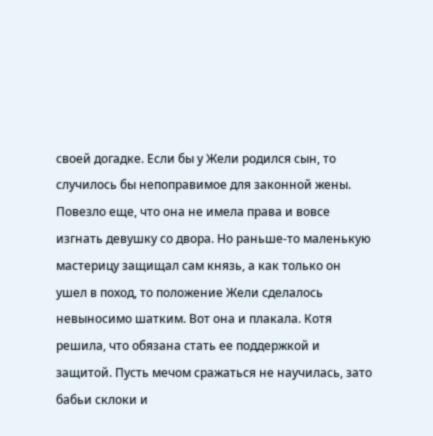своей догадке. Если бы у Жели родился сын, то случилось бы непоправимое для законной жены. Повезло еще, что она не имела права и вовсе изгнать девушку со двора. Но раньше-то маленькую мастерицу защищал сам князь, а как только он ушел в поход, то положение Жели сделалось невыносимо шатким. Вот она и плакала. Котя решила, что обязана стать ее поддержкой и защитой. Пусть мечом сражаться не научилась, зато бабьи склоки и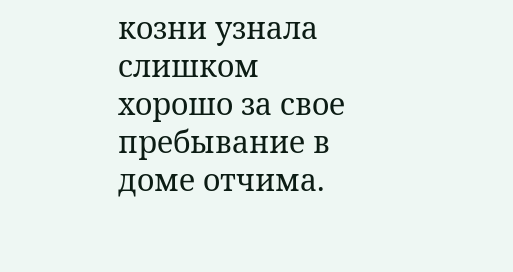козни узнала слишком хорошо за свое пребывание в доме отчима.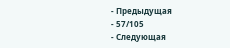- Предыдущая
- 57/105
- Следующая